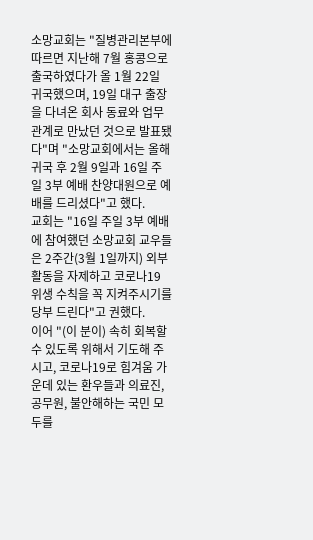소망교회는 "질병관리본부에 따르면 지난해 7월 홍콩으로 출국하였다가 올 1월 22일 귀국했으며, 19일 대구 출장을 다녀온 회사 동료와 업무 관계로 만났던 것으로 발표됐다"며 "소망교회에서는 올해 귀국 후 2월 9일과 16일 주일 3부 예배 찬양대원으로 예배를 드리셨다"고 했다.
교회는 "16일 주일 3부 예배에 참여했던 소망교회 교우들은 2주간(3월 1일까지) 외부활동을 자제하고 코로나19 위생 수칙을 꼭 지켜주시기를 당부 드린다"고 권했다.
이어 "(이 분이) 속히 회복할 수 있도록 위해서 기도해 주시고, 코로나19로 힘겨움 가운데 있는 환우들과 의료진, 공무원, 불안해하는 국민 모두를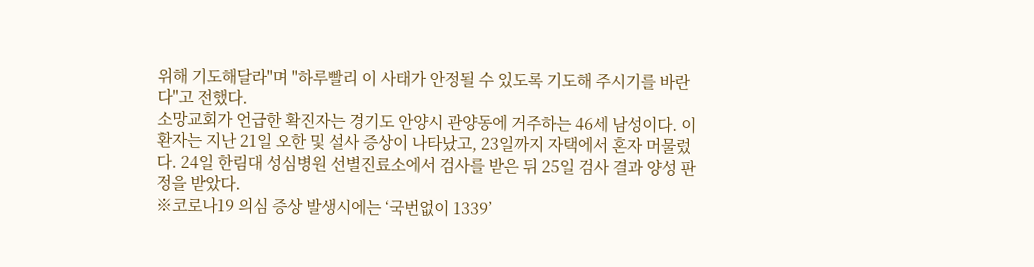위해 기도해달라"며 "하루빨리 이 사태가 안정될 수 있도록 기도해 주시기를 바란다"고 전했다.
소망교회가 언급한 확진자는 경기도 안양시 관양동에 거주하는 46세 남성이다. 이 환자는 지난 21일 오한 및 설사 증상이 나타났고, 23일까지 자택에서 혼자 머물렀다. 24일 한림대 성심병원 선별진료소에서 검사를 받은 뒤 25일 검사 결과 양성 판정을 받았다.
※코로나19 의심 증상 발생시에는 ‘국번없이 1339’